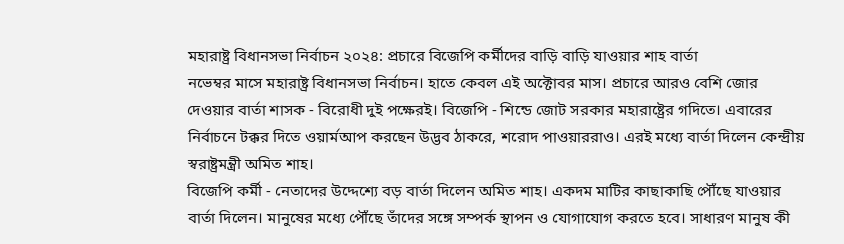মহারাষ্ট্র বিধানসভা নির্বাচন ২০২৪: প্রচারে বিজেপি কর্মীদের বাড়ি বাড়ি যাওয়ার শাহ বার্তা
নভেম্বর মাসে মহারাষ্ট্র বিধানসভা নির্বাচন। হাতে কেবল এই অক্টোবর মাস। প্রচারে আরও বেশি জোর দেওয়ার বার্তা শাসক - বিরোধী দুই পক্ষেরই। বিজেপি - শিন্ডে জোট সরকার মহারাষ্ট্রের গদিতে। এবারের নির্বাচনে টক্কর দিতে ওয়ার্মআপ করছেন উদ্ভব ঠাকরে, শরোদ পাওয়াররাও। এরই মধ্যে বার্তা দিলেন কেন্দ্রীয় স্বরাষ্ট্রমন্ত্রী অমিত শাহ।
বিজেপি কর্মী - নেতাদের উদ্দেশ্যে বড় বার্তা দিলেন অমিত শাহ। একদম মাটির কাছাকাছি পৌঁছে যাওয়ার বার্তা দিলেন। মানুষের মধ্যে পৌঁছে তাঁদের সঙ্গে সম্পর্ক স্থাপন ও যোগাযোগ করতে হবে। সাধারণ মানুষ কী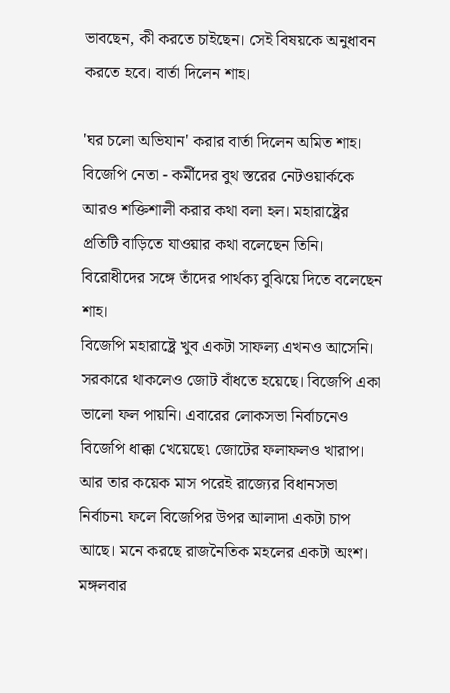ভাবছেন, কী করতে চাইছেন। সেই বিষয়কে অনুধাবন করতে হবে। বার্তা দিলেন শাহ।

'ঘর চলো অভিযান' করার বার্তা দিলেন অমিত শাহ। বিজেপি নেতা - কর্মীদের বুথ স্তরের নেটওয়ার্ককে আরও শক্তিশালী করার কথা বলা হল। মহারাষ্ট্রের প্রতিটি বাড়িতে যাওয়ার কথা বলেছেন তিনি। বিরোধীদের সঙ্গে তাঁদের পার্থক্য বুঝিয়ে দিতে বলেছেন শাহ।
বিজেপি মহারাষ্ট্রে খুব একটা সাফল্য এখনও আসেনি। সরকারে থাকলেও জোট বাঁধতে হয়েছে। বিজেপি একা ভালো ফল পায়নি। এবারের লোকসভা নির্বাচনেও বিজেপি ধাক্কা খেয়েছে৷ জোটের ফলাফলও খারাপ। আর তার কয়েক মাস পরেই রাজ্যের বিধানসভা নির্বাচন৷ ফলে বিজেপির উপর আলাদা একটা চাপ আছে। মনে করছে রাজনৈতিক মহলের একটা অংশ।
মঙ্গলবার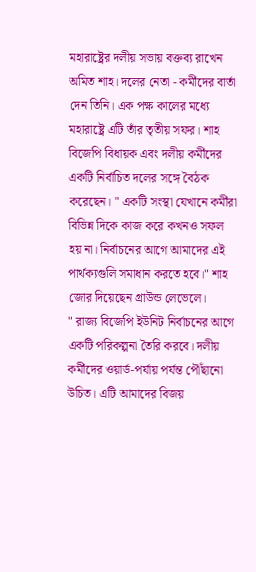মহারাষ্ট্রের দলীয় সভায় বক্তব্য রাখেন অমিত শাহ। দলের নেতা - কর্মীদের বার্তা দেন তিনি। এক পক্ষ কালের মধ্যে মহারাষ্ট্রে এটি তাঁর তৃতীয় সফর। শাহ বিজেপি বিধায়ক এবং দলীয় কর্মীদের একটি নির্বাচিত দলের সঙ্গে বৈঠক করেছেন। " একটি সংস্থা যেখানে কর্মীরা বিভিন্ন দিকে কাজ করে কখনও সফল হয় না। নির্বাচনের আগে আমাদের এই পার্থক্যগুলি সমাধান করতে হবে।" শাহ জোর দিয়েছেন গ্রাউন্ড লেভেলে।
" রাজ্য বিজেপি ইউনিট নির্বাচনের আগে একটি পরিকল্পনা তৈরি করবে। দলীয় কর্মীদের ওয়ার্ড-পর্যায় পর্যন্ত পৌঁছানো উচিত। এটি আমাদের বিজয়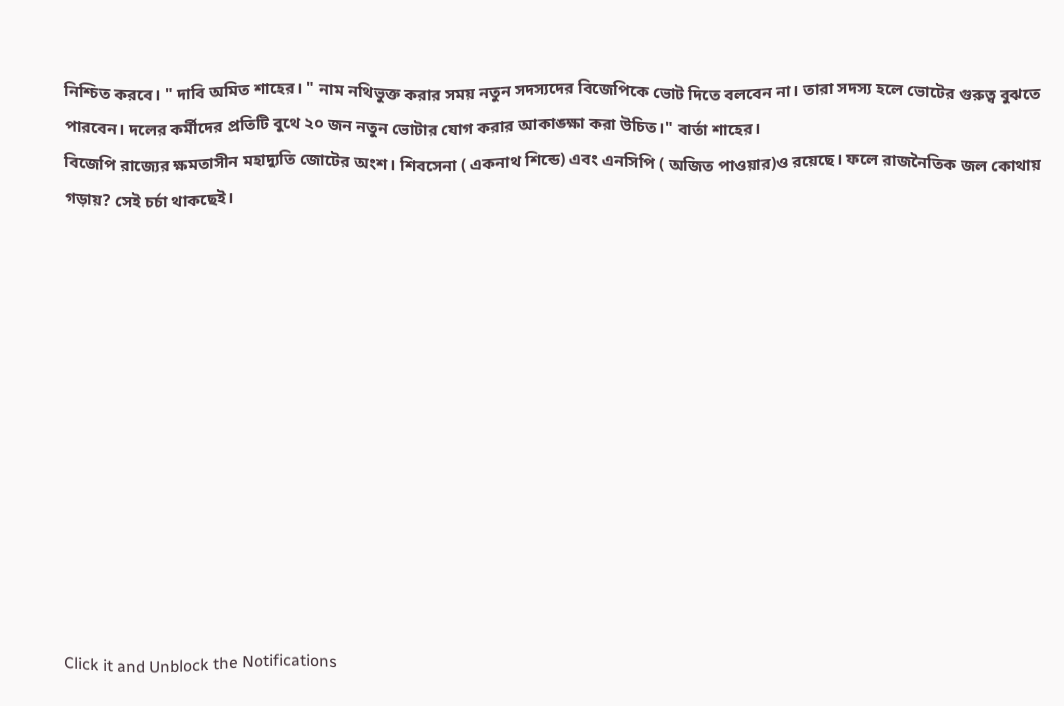নিশ্চিত করবে। " দাবি অমিত শাহের। " নাম নথিভুক্ত করার সময় নতুন সদস্যদের বিজেপিকে ভোট দিতে বলবেন না। তারা সদস্য হলে ভোটের গুরুত্ব বুঝতে পারবেন। দলের কর্মীদের প্রতিটি বুথে ২০ জন নতুন ভোটার যোগ করার আকাঙ্ক্ষা করা উচিত।" বার্তা শাহের।
বিজেপি রাজ্যের ক্ষমতাসীন মহাদ্যুতি জোটের অংশ। শিবসেনা ( একনাথ শিন্ডে) এবং এনসিপি ( অজিত পাওয়ার)ও রয়েছে। ফলে রাজনৈতিক জল কোথায় গড়ায়? সেই চর্চা থাকছেই।












Click it and Unblock the Notifications